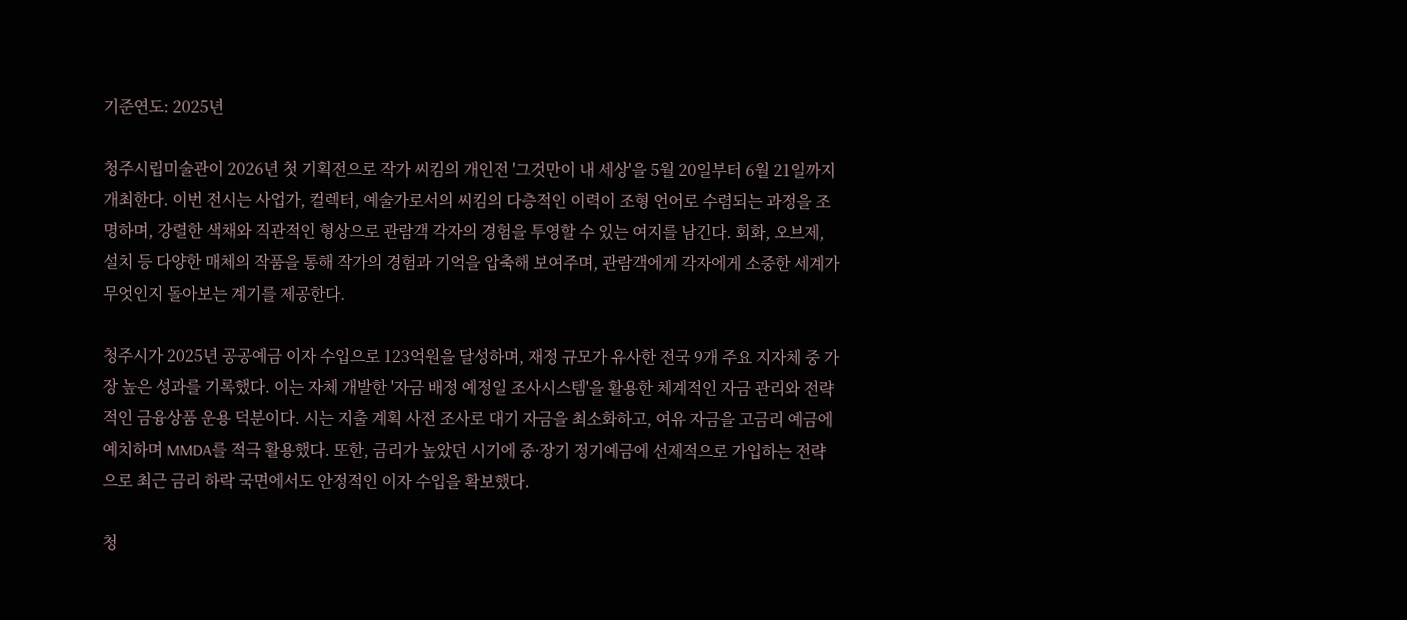기준연도: 2025년

청주시립미술관이 2026년 첫 기획전으로 작가 씨킴의 개인전 '그것만이 내 세상'을 5월 20일부터 6월 21일까지 개최한다. 이번 전시는 사업가, 컬렉터, 예술가로서의 씨킴의 다층적인 이력이 조형 언어로 수렴되는 과정을 조명하며, 강렬한 색채와 직관적인 형상으로 관람객 각자의 경험을 투영할 수 있는 여지를 남긴다. 회화, 오브제, 설치 등 다양한 매체의 작품을 통해 작가의 경험과 기억을 압축해 보여주며, 관람객에게 각자에게 소중한 세계가 무엇인지 돌아보는 계기를 제공한다.

청주시가 2025년 공공예금 이자 수입으로 123억원을 달성하며, 재정 규모가 유사한 전국 9개 주요 지자체 중 가장 높은 성과를 기록했다. 이는 자체 개발한 '자금 배정 예정일 조사시스템'을 활용한 체계적인 자금 관리와 전략적인 금융상품 운용 덕분이다. 시는 지출 계획 사전 조사로 대기 자금을 최소화하고, 여유 자금을 고금리 예금에 예치하며 MMDA를 적극 활용했다. 또한, 금리가 높았던 시기에 중·장기 정기예금에 선제적으로 가입하는 전략으로 최근 금리 하락 국면에서도 안정적인 이자 수입을 확보했다.

청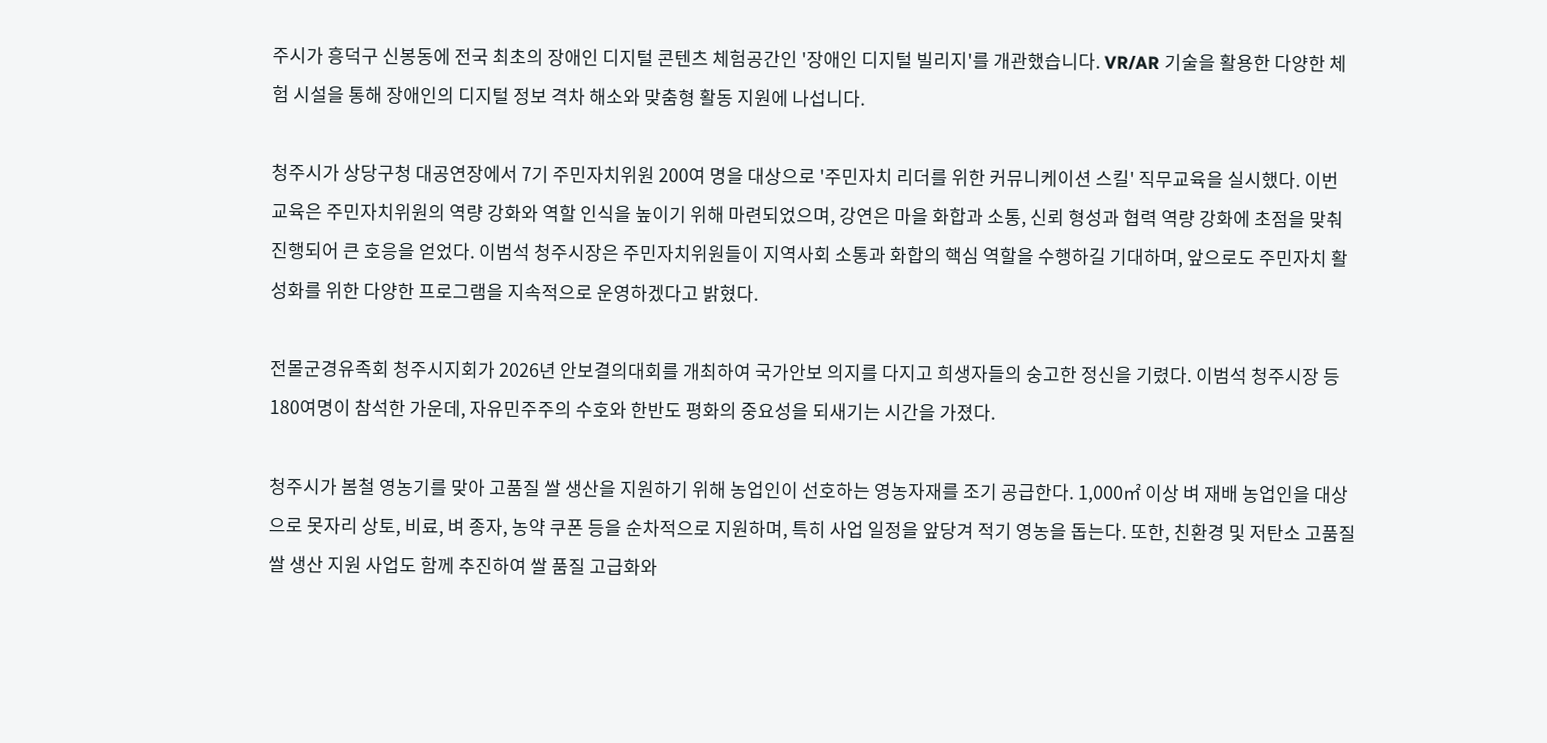주시가 흥덕구 신봉동에 전국 최초의 장애인 디지털 콘텐츠 체험공간인 '장애인 디지털 빌리지'를 개관했습니다. VR/AR 기술을 활용한 다양한 체험 시설을 통해 장애인의 디지털 정보 격차 해소와 맞춤형 활동 지원에 나섭니다.

청주시가 상당구청 대공연장에서 7기 주민자치위원 200여 명을 대상으로 '주민자치 리더를 위한 커뮤니케이션 스킬' 직무교육을 실시했다. 이번 교육은 주민자치위원의 역량 강화와 역할 인식을 높이기 위해 마련되었으며, 강연은 마을 화합과 소통, 신뢰 형성과 협력 역량 강화에 초점을 맞춰 진행되어 큰 호응을 얻었다. 이범석 청주시장은 주민자치위원들이 지역사회 소통과 화합의 핵심 역할을 수행하길 기대하며, 앞으로도 주민자치 활성화를 위한 다양한 프로그램을 지속적으로 운영하겠다고 밝혔다.

전몰군경유족회 청주시지회가 2026년 안보결의대회를 개최하여 국가안보 의지를 다지고 희생자들의 숭고한 정신을 기렸다. 이범석 청주시장 등 180여명이 참석한 가운데, 자유민주주의 수호와 한반도 평화의 중요성을 되새기는 시간을 가졌다.

청주시가 봄철 영농기를 맞아 고품질 쌀 생산을 지원하기 위해 농업인이 선호하는 영농자재를 조기 공급한다. 1,000㎡ 이상 벼 재배 농업인을 대상으로 못자리 상토, 비료, 벼 종자, 농약 쿠폰 등을 순차적으로 지원하며, 특히 사업 일정을 앞당겨 적기 영농을 돕는다. 또한, 친환경 및 저탄소 고품질 쌀 생산 지원 사업도 함께 추진하여 쌀 품질 고급화와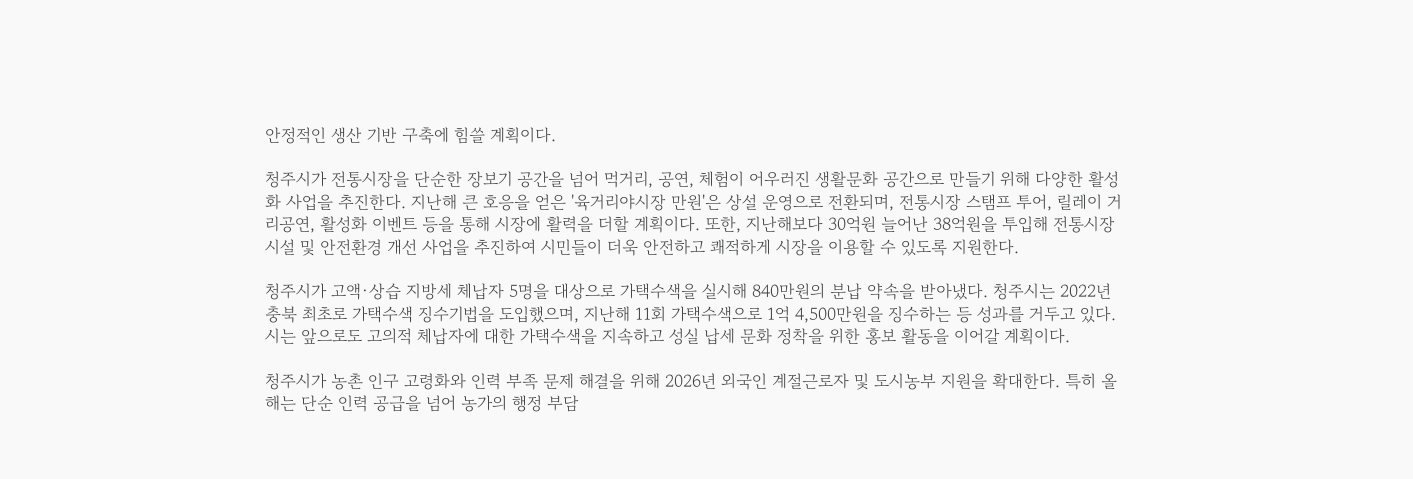안정적인 생산 기반 구축에 힘쓸 계획이다.

청주시가 전통시장을 단순한 장보기 공간을 넘어 먹거리, 공연, 체험이 어우러진 생활문화 공간으로 만들기 위해 다양한 활성화 사업을 추진한다. 지난해 큰 호응을 얻은 '육거리야시장 만원'은 상설 운영으로 전환되며, 전통시장 스탬프 투어, 릴레이 거리공연, 활성화 이벤트 등을 통해 시장에 활력을 더할 계획이다. 또한, 지난해보다 30억원 늘어난 38억원을 투입해 전통시장 시설 및 안전환경 개선 사업을 추진하여 시민들이 더욱 안전하고 쾌적하게 시장을 이용할 수 있도록 지원한다.

청주시가 고액·상습 지방세 체납자 5명을 대상으로 가택수색을 실시해 840만원의 분납 약속을 받아냈다. 청주시는 2022년 충북 최초로 가택수색 징수기법을 도입했으며, 지난해 11회 가택수색으로 1억 4,500만원을 징수하는 등 성과를 거두고 있다. 시는 앞으로도 고의적 체납자에 대한 가택수색을 지속하고 성실 납세 문화 정착을 위한 홍보 활동을 이어갈 계획이다.

청주시가 농촌 인구 고령화와 인력 부족 문제 해결을 위해 2026년 외국인 계절근로자 및 도시농부 지원을 확대한다. 특히 올해는 단순 인력 공급을 넘어 농가의 행정 부담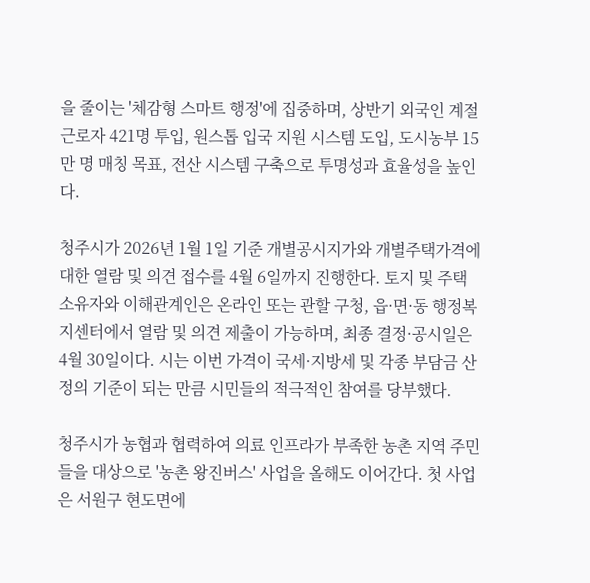을 줄이는 '체감형 스마트 행정'에 집중하며, 상반기 외국인 계절근로자 421명 투입, 원스톱 입국 지원 시스템 도입, 도시농부 15만 명 매칭 목표, 전산 시스템 구축으로 투명성과 효율성을 높인다.

청주시가 2026년 1월 1일 기준 개별공시지가와 개별주택가격에 대한 열람 및 의견 접수를 4월 6일까지 진행한다. 토지 및 주택 소유자와 이해관계인은 온라인 또는 관할 구청, 읍·면·동 행정복지센터에서 열람 및 의견 제출이 가능하며, 최종 결정·공시일은 4월 30일이다. 시는 이번 가격이 국세·지방세 및 각종 부담금 산정의 기준이 되는 만큼 시민들의 적극적인 참여를 당부했다.

청주시가 농협과 협력하여 의료 인프라가 부족한 농촌 지역 주민들을 대상으로 '농촌 왕진버스' 사업을 올해도 이어간다. 첫 사업은 서원구 현도면에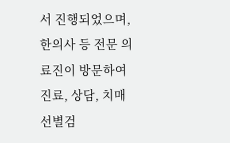서 진행되었으며, 한의사 등 전문 의료진이 방문하여 진료, 상담, 치매 선별검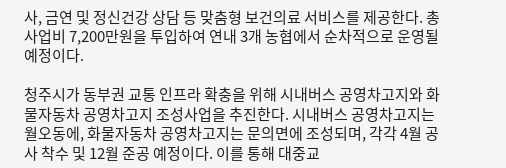사, 금연 및 정신건강 상담 등 맞춤형 보건의료 서비스를 제공한다. 총사업비 7,200만원을 투입하여 연내 3개 농협에서 순차적으로 운영될 예정이다.

청주시가 동부권 교통 인프라 확충을 위해 시내버스 공영차고지와 화물자동차 공영차고지 조성사업을 추진한다. 시내버스 공영차고지는 월오동에, 화물자동차 공영차고지는 문의면에 조성되며, 각각 4월 공사 착수 및 12월 준공 예정이다. 이를 통해 대중교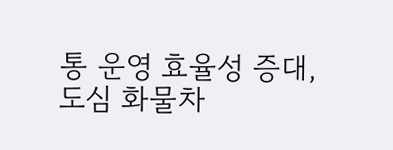통 운영 효율성 증대, 도심 화물차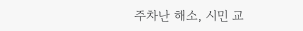주차난 해소, 시민 교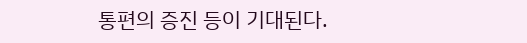통편의 증진 등이 기대된다.